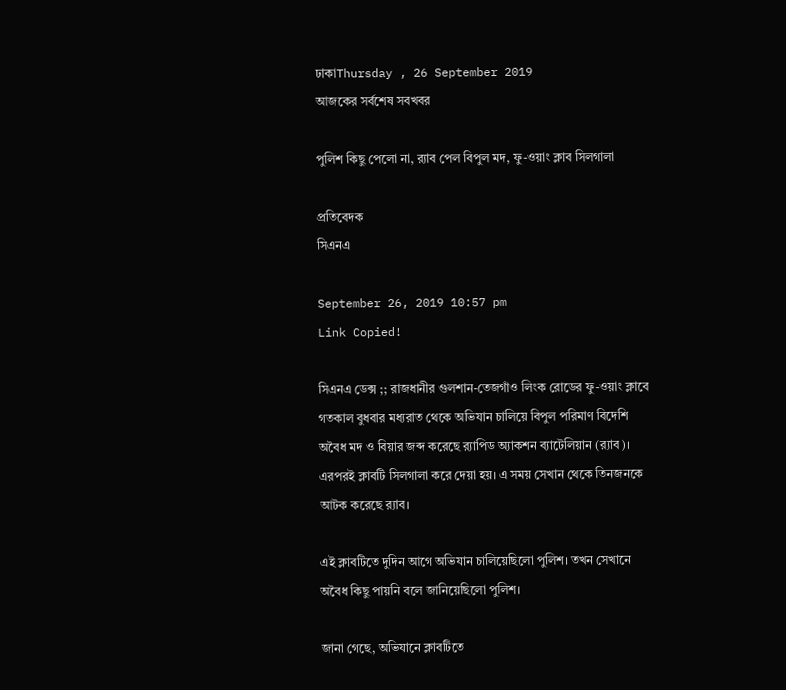ঢাকাThursday , 26 September 2019
আজকের সর্বশেষ সবখবর

পুলিশ কিছু পেলো না, র‌্যাব পেল বিপুল মদ, ফু-ওয়াং ক্লাব সিলগালা

প্রতিবেদক
সিএনএ

September 26, 2019 10:57 pm
Link Copied!

সিএনএ ডেক্স ;; রাজধানীর গুলশান-তেজগাঁও লিংক রোডের ফু-ওয়াং ক্লাবে গতকাল বুধবার মধ্যরাত থেকে অভিযান চালিয়ে বিপুল পরিমাণ বিদেশি অবৈধ মদ ও বিয়ার জব্দ করেছে র‌্যাপিড অ্যাকশন ব্যাটেলিয়ান (র‌্যাব)। এরপরই ক্লাবটি সিলগালা করে দেয়া হয়। এ সময় সেখান থেকে তিনজনকে আটক করেছে র‌্যাব।

এই ক্লাবটিতে দুদিন আগে অভিযান চালিয়েছিলো পুলিশ। তখন সেখানে অবৈধ কিছু পায়নি বলে জানিয়েছিলো পুলিশ।

জানা গেছে, অভিযানে ক্লাবটিতে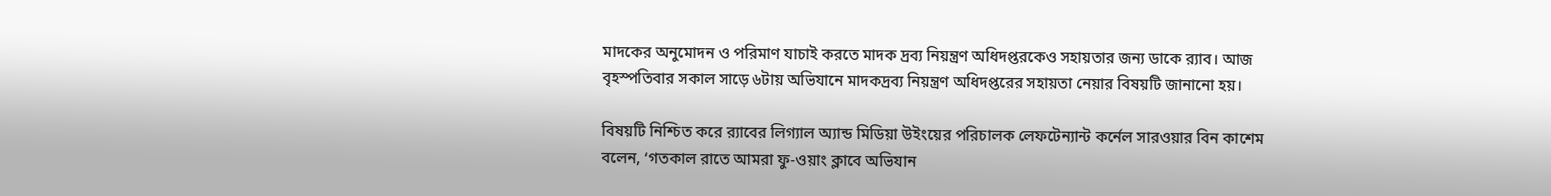মাদকের অনুমোদন ও পরিমাণ যাচাই করতে মাদক দ্রব্য নিয়ন্ত্রণ অধিদপ্তরকেও সহায়তার জন্য ডাকে র‌্যাব। আজ বৃহস্পতিবার সকাল সাড়ে ৬টায় অভিযানে মাদকদ্রব্য নিয়ন্ত্রণ অধিদপ্তরের সহায়তা নেয়ার বিষয়টি জানানো হয়।

বিষয়টি নিশ্চিত করে র‌্যাবের লিগ্যাল অ্যান্ড মিডিয়া উইংয়ের পরিচালক লেফটেন্যান্ট কর্নেল সারওয়ার বিন কাশেম বলেন, ‘গতকাল রাতে আমরা ফু-ওয়াং ক্লাবে অভিযান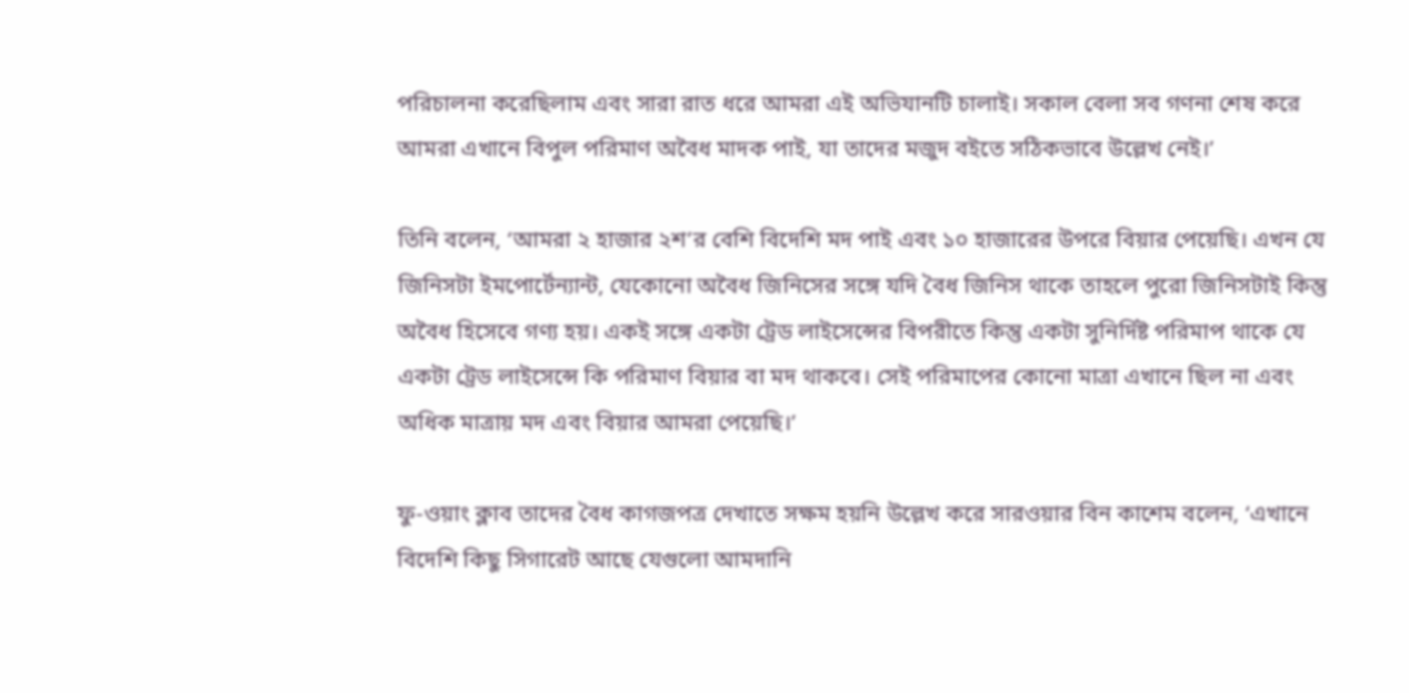পরিচালনা করেছিলাম এবং সারা রাত ধরে আমরা এই অভিযানটি চালাই। সকাল বেলা সব গণনা শেষ করে আমরা এখানে বিপুল পরিমাণ অবৈধ মাদক পাই, যা তাদের মজুদ বইতে সঠিকভাবে উল্লেখ নেই।’

তিনি বলেন, ‘আমরা ২ হাজার ২শ’র বেশি বিদেশি মদ পাই এবং ১০ হাজারের উপরে বিয়ার পেয়েছি। এখন যে জিনিসটা ইমপোর্টেন্যান্ট, যেকোনো অবৈধ জিনিসের সঙ্গে যদি বৈধ জিনিস থাকে তাহলে পুরো জিনিসটাই কিন্তু অবৈধ হিসেবে গণ্য হয়। একই সঙ্গে একটা ট্রেড লাইসেন্সের বিপরীতে কিন্তু একটা সুনির্দিষ্ট পরিমাপ থাকে যে একটা ট্রেড লাইসেন্সে কি পরিমাণ বিয়ার বা মদ থাকবে। সেই পরিমাপের কোনো মাত্রা এখানে ছিল না এবং অধিক মাত্রায় মদ এবং বিয়ার আমরা পেয়েছি।’

ফু-ওয়াং ক্লাব তাদের বৈধ কাগজপত্র দেখাতে সক্ষম হয়নি উল্লেখ করে সারওয়ার বিন কাশেম বলেন, ‘এখানে বিদেশি কিছু সিগারেট আছে যেগুলো আমদানি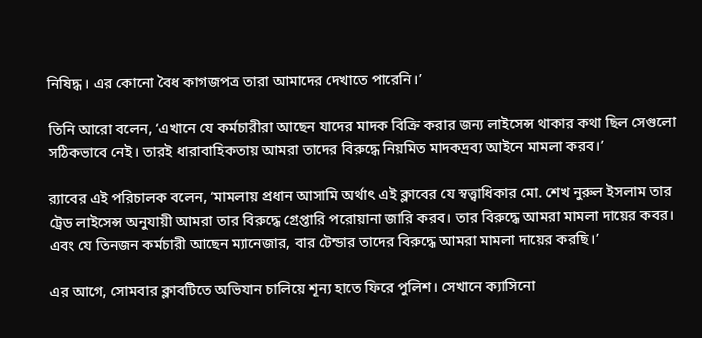নিষিদ্ধ। এর কোনো বৈধ কাগজপত্র তারা আমাদের দেখাতে পারেনি।’

তিনি আরো বলেন, ‘এখানে যে কর্মচারীরা আছেন যাদের মাদক বিক্রি করার জন্য লাইসেন্স থাকার কথা ছিল সেগুলো সঠিকভাবে নেই। তারই ধারাবাহিকতায় আমরা তাদের বিরুদ্ধে নিয়মিত মাদকদ্রব্য আইনে মামলা করব।’

র‌্যাবের এই পরিচালক বলেন, ‘মামলায় প্রধান আসামি অর্থাৎ এই ক্লাবের যে স্বত্ত্বাধিকার মো. শেখ নুরুল ইসলাম তার ট্রেড লাইসেন্স অনুযায়ী আমরা তার বিরুদ্ধে গ্রেপ্তারি পরোয়ানা জারি করব। তার বিরুদ্ধে আমরা মামলা দায়ের কবর। এবং যে তিনজন কর্মচারী আছেন ম্যানেজার, বার টেন্ডার তাদের বিরুদ্ধে আমরা মামলা দায়ের করছি।’

এর আগে, সোমবার ক্লাবটিতে অভিযান চালিয়ে শূন্য হাতে ফিরে পুলিশ। সেখানে ক্যাসিনো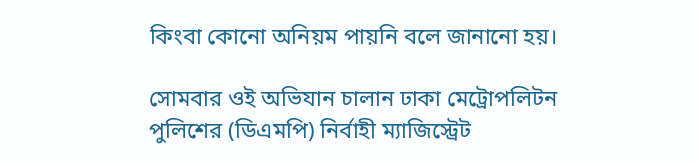কিংবা কোনো অনিয়ম পায়নি বলে জানানো হয়।

সোমবার ওই অভিযান চালান ঢাকা মেট্রোপলিটন পুলিশের (ডিএমপি) নির্বাহী ম্যাজিস্ট্রেট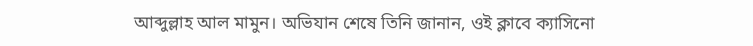আব্দুল্লাহ আল মামুন। অভিযান শেষে তিনি জানান, ওই ক্লাবে ক্যাসিনো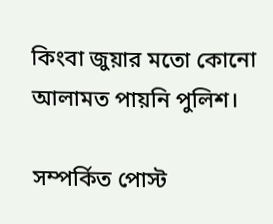কিংবা জুয়ার মতো কোনো আলামত পায়নি পুলিশ।

সম্পর্কিত পোস্ট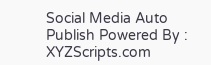Social Media Auto Publish Powered By : XYZScripts.com